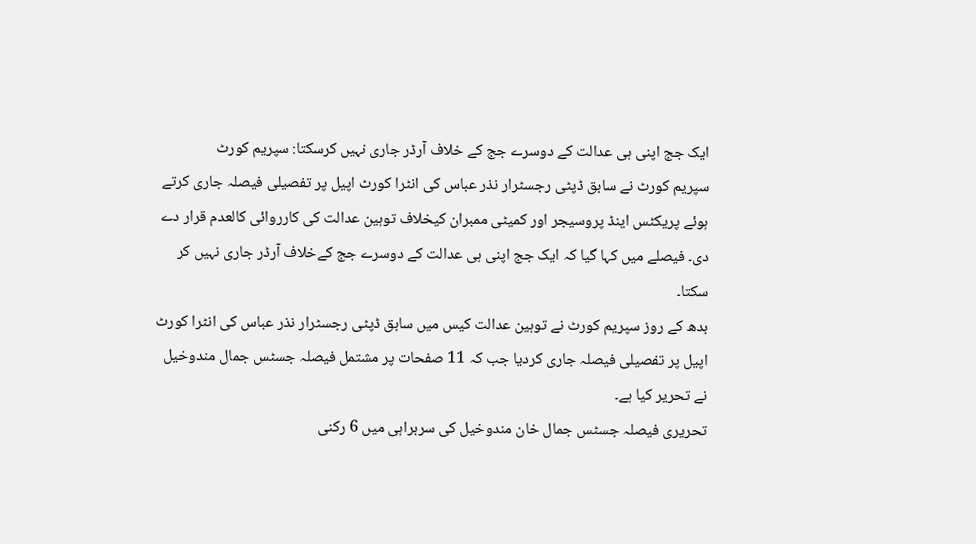ایک جج اپنی ہی عدالت کے دوسرے جج کے خلاف آرڈر جاری نہیں کرسکتا: سپریم کورٹ
سپریم کورٹ نے سابق ڈپٹی رجسٹرار نذر عباس کی انٹرا کورٹ اپیل پر تفصیلی فیصلہ جاری کرتے ہوئے پریکٹس اینڈ پروسیجر اور کمیٹی ممبران کیخلاف توہین عدالت کی کارروائی کالعدم قرار دے دی۔ فیصلے میں کہا گیا کہ ایک جج اپنی ہی عدالت کے دوسرے جج کےخلاف آرڈر جاری نہیں کر سکتا۔
بدھ کے روز سپریم کورٹ نے توہین عدالت کیس میں سابق ڈپٹی رجسٹرار نذر عباس کی انٹرا کورٹ اپیل پر تفصیلی فیصلہ جاری کردیا جب کہ 11 صفحات پر مشتمل فیصلہ جسٹس جمال مندوخیل نے تحریر کیا ہے۔
تحریری فیصلہ جسٹس جمال خان مندوخیل کی سربراہی میں 6 رکنی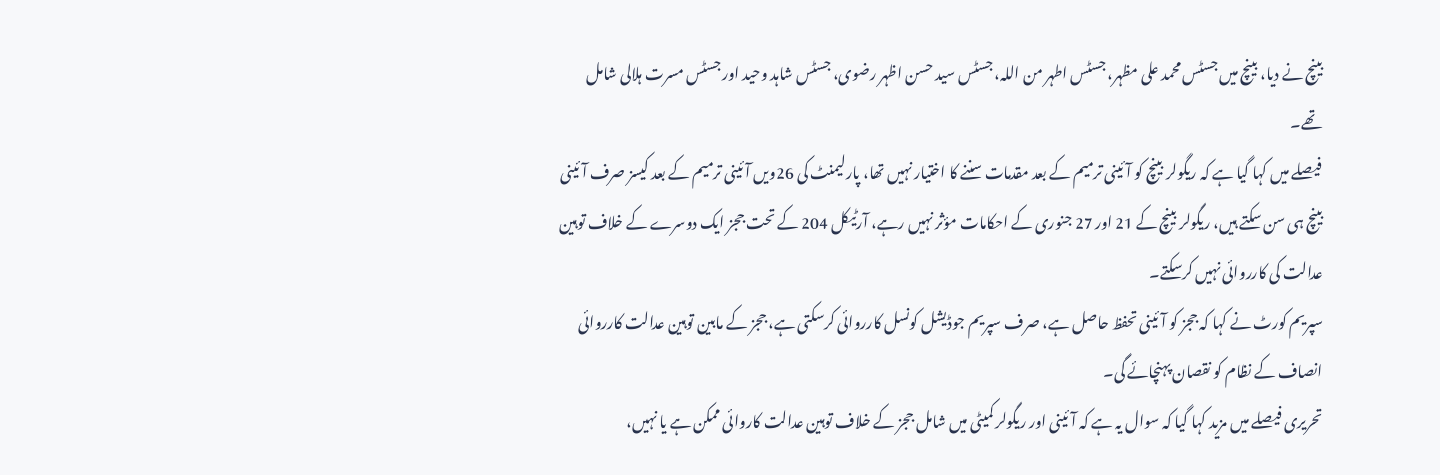بینچ نے دیا، بینچ میں جسٹس محمد علی مظہر، جسٹس اطہر من اللہ، جسٹس سید حسن اظہر رضوی، جسٹس شاہد وحید اور جسٹس مسرت ہلالی شامل تھے۔
فیصلے میں کہا گیا ہے کہ ریگولر بینچ کو آئینی ترمیم کے بعد مقدمات سننے کا اختیار نہیں تھا، پارلیمنٹ کی 26ویں آئینی ترمیم کے بعد کیسز صرف آئینی بینچ ہی سن سکتے ہیں، ریگولر بینچ کے 21 اور 27 جنوری کے احکامات مؤثر نہیں رہے، آرٹیکل 204 کے تحت ججز ایک دوسرے کے خلاف توہین عدالت کی کارروائی نہیں کرسکتے۔
سپریم کورٹ نے کہا کہ ججز کو آئینی تحفظ حاصل ہے، صرف سپریم جوڈیشل کونسل کارروائی کرسکتی ہے، ججز کے مابین توہین عدالت کارروائی انصاف کے نظام کو نقصان پہنچائے گی۔
تحریری فیصلے میں مزید کہا گیا کہ سوال یہ ہے کہ آئینی اور ریگولر کمیٹی میں شامل ججز کے خلاف توہین عدالت کاروائی ممکن ہے یا نہیں،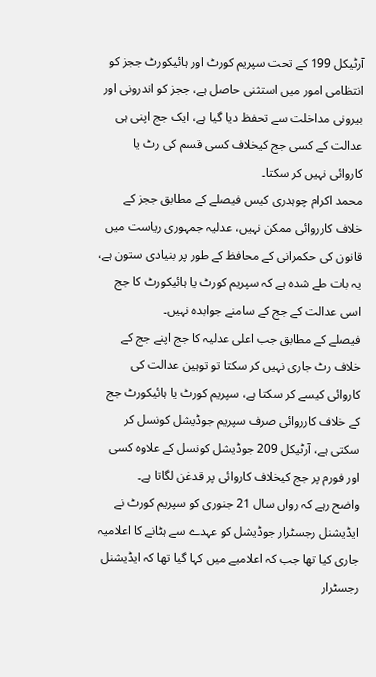آرٹیکل 199 کے تحت سپریم کورٹ اور ہائیکورٹ ججز کو انتظامی امور میں استثنی حاصل ہے، ججز کو اندرونی اور بیرونی مداخلت سے تحفظ دیا گیا ہے، ایک جج اپنی ہی عدالت کے کسی جج کیخلاف کسی قسم کی رٹ یا کاروائی نہیں کر سکتا۔
محمد اکرام چوہدری کیس فیصلے کے مطابق ججز کے خلاف کارروائی ممکن نہیں، عدلیہ جمہوری ریاست میں قانون کی حکمرانی کے محافظ کے طور پر بنیادی ستون ہے، یہ بات طے شدہ ہے کہ سپریم کورٹ یا ہائیکورٹ کا جج اسی عدالت کے جج کے سامنے جوابدہ نہیں۔
فیصلے کے مطابق جب اعلی عدلیہ کا جج اپنے جج کے خلاف رٹ جاری نہیں کر سکتا تو توہین عدالت کی کاروائی کیسے کر سکتا ہے، سپریم کورٹ یا ہائیکورٹ جج کے خلاف کارروائی صرف سپریم جوڈیشل کونسل کر سکتی ہے، آرٹیکل 209 جوڈیشل کونسل کے علاوہ کسی اور فورم پر جج کیخلاف کاروائی پر قدغن لگاتا ہے۔
واضح رہے کہ رواں سال 21 جنوری کو سپریم کورٹ نے ایڈیشنل رجسٹرار جوڈیشل کو عہدے سے ہٹانے کا اعلامیہ جاری کیا تھا جب کہ اعلامیے میں کہا گیا تھا کہ ایڈیشنل رجسٹرار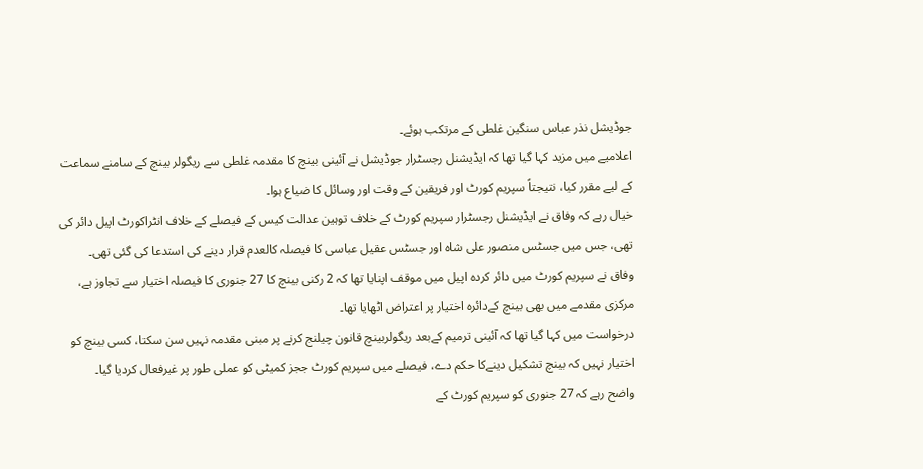جوڈیشل نذر عباس سنگین غلطی کے مرتکب ہوئے۔
اعلامیے میں مزید کہا گیا تھا کہ ایڈیشنل رجسٹرار جوڈیشل نے آئینی بینچ کا مقدمہ غلطی سے ریگولر بینچ کے سامنے سماعت کے لیے مقرر کیا، نتیجتاً سپریم کورٹ اور فریقین کے وقت اور وسائل کا ضیاع ہوا۔
خیال رہے کہ وفاق نے ایڈیشنل رجسٹرار سپریم کورٹ کے خلاف توہین عدالت کیس کے فیصلے کے خلاف انٹراکورٹ اپیل دائر کی تھی، جس میں جسٹس منصور علی شاہ اور جسٹس عقیل عباسی کا فیصلہ کالعدم قرار دینے کی استدعا کی گئی تھی۔
وفاق نے سپریم کورٹ میں دائر کردہ اپیل میں موقف اپنایا تھا کہ 2 رکنی بینچ کا 27 جنوری کا فیصلہ اختیار سے تجاوز ہے، مرکزی مقدمے میں بھی بینچ کےدائرہ اختیار پر اعتراض اٹھایا تھا۔
درخواست میں کہا گیا تھا کہ آئینی ترمیم کےبعد ریگولربینچ قانون چیلنج کرنے پر مبنی مقدمہ نہیں سن سکتا، کسی بینچ کو اختیار نہیں کہ بینچ تشکیل دینےکا حکم دے، فیصلے میں سپریم کورٹ ججز کمیٹی کو عملی طور پر غیرفعال کردیا گیا۔
واضح رہے کہ 27 جنوری کو سپریم کورٹ کے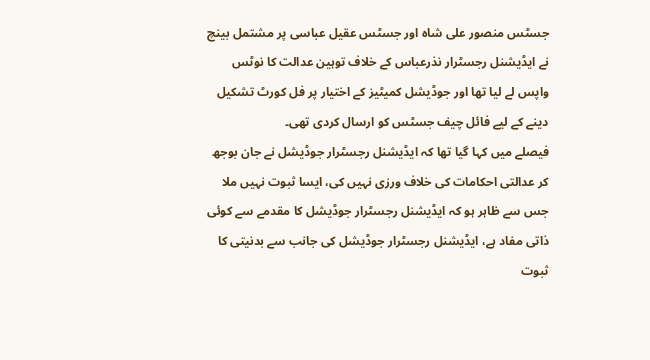جسٹس منصور علی شاہ اور جسٹس عقیل عباسی پر مشتمل بینچ نے ایڈیشنل رجسٹرار نذرعباس کے خلاف توہین عدالت کا نوٹس واپس لے لیا تھا اور جوڈیشل کمیٹیز کے اختیار پر فل کورٹ تشکیل دینے کے لیے فائل چیف جسٹس کو ارسال کردی تھی۔
فیصلے میں کہا گیا تھا کہ ایڈیشنل رجسٹرار جوڈیشل نے جان بوجھ کر عدالتی احکامات کی خلاف ورزی نہیں کی، ایسا ثبوت نہیں ملا جس سے ظاہر ہو کہ ایڈیشنل رجسٹرار جوڈیشل کا مقدمے سے کوئی ذاتی مفاد ہے، ایڈیشنل رجسٹرار جوڈیشل کی جانب سے بدنیتی کا ثبوت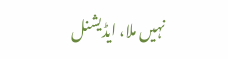نہیں ملا، ایڈیشنل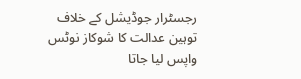رجسٹرار جوڈیشل کے خلاف توہین عدالت کا شوکاز نوٹس واپس لیا جاتا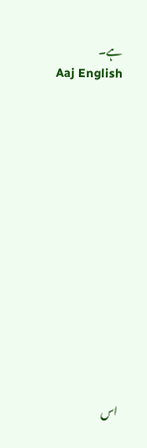ہے۔
Aaj English














اس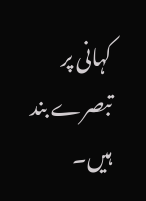کہانی پر تبصرے بند ہیں۔